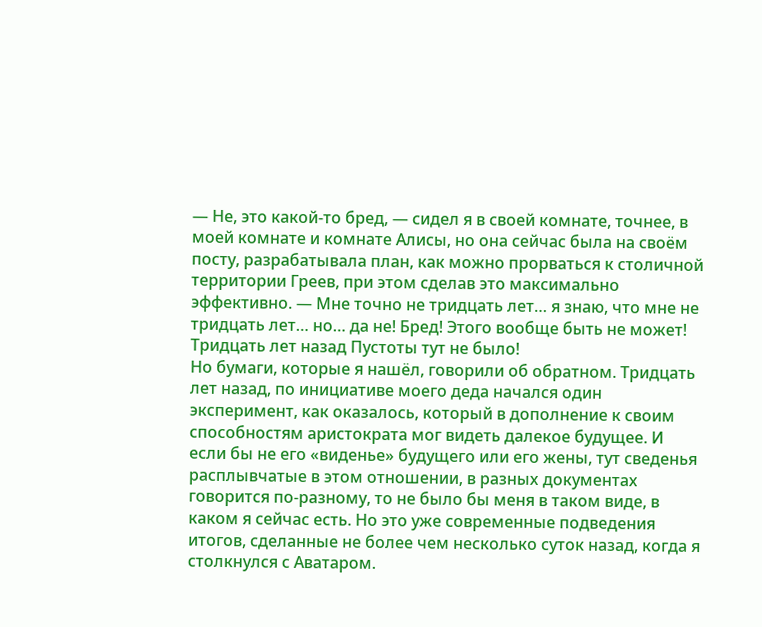— Не, это какой-то бред, — сидел я в своей комнате, точнее, в моей комнате и комнате Алисы, но она сейчас была на своём посту, разрабатывала план, как можно прорваться к столичной территории Греев, при этом сделав это максимально эффективно. — Мне точно не тридцать лет… я знаю, что мне не тридцать лет… но… да не! Бред! Этого вообще быть не может! Тридцать лет назад Пустоты тут не было!
Но бумаги, которые я нашёл, говорили об обратном. Тридцать лет назад, по инициативе моего деда начался один эксперимент, как оказалось, который в дополнение к своим способностям аристократа мог видеть далекое будущее. И если бы не его «виденье» будущего или его жены, тут сведенья расплывчатые в этом отношении, в разных документах говорится по-разному, то не было бы меня в таком виде, в каком я сейчас есть. Но это уже современные подведения итогов, сделанные не более чем несколько суток назад, когда я столкнулся с Аватаром.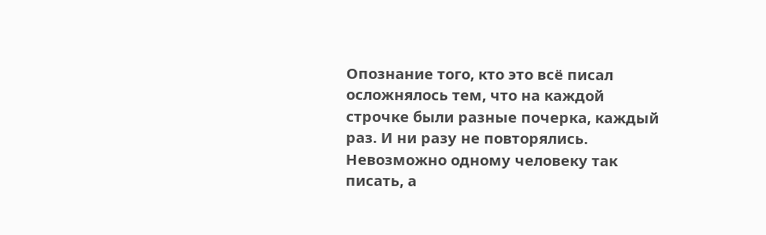Опознание того, кто это всё писал осложнялось тем, что на каждой строчке были разные почерка, каждый раз. И ни разу не повторялись. Невозможно одному человеку так писать, а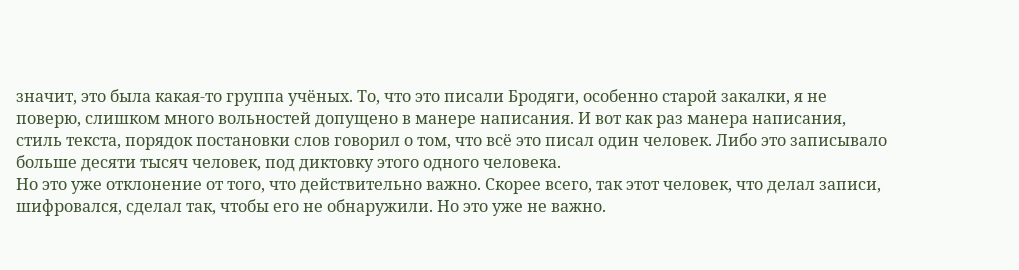значит, это была какая-то группа учёных. То, что это писали Бродяги, особенно старой закалки, я не поверю, слишком много вольностей допущено в манере написания. И вот как раз манера написания, стиль текста, порядок постановки слов говорил о том, что всё это писал один человек. Либо это записывало больше десяти тысяч человек, под диктовку этого одного человека.
Но это уже отклонение от того, что действительно важно. Скорее всего, так этот человек, что делал записи, шифровался, сделал так, чтобы его не обнаружили. Но это уже не важно.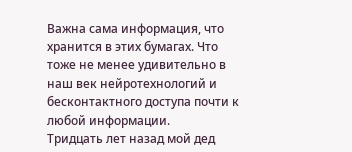Важна сама информация, что хранится в этих бумагах. Что тоже не менее удивительно в наш век нейротехнологий и бесконтактного доступа почти к любой информации.
Тридцать лет назад мой дед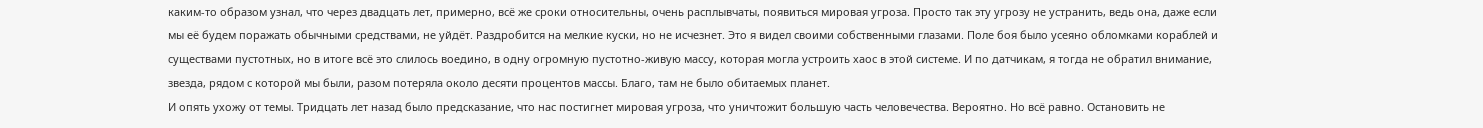каким-то образом узнал, что через двадцать лет, примерно, всё же сроки относительны, очень расплывчаты, появиться мировая угроза. Просто так эту угрозу не устранить, ведь она, даже если мы её будем поражать обычными средствами, не уйдёт. Раздробится на мелкие куски, но не исчезнет. Это я видел своими собственными глазами. Поле боя было усеяно обломками кораблей и существами пустотных, но в итоге всё это слилось воедино, в одну огромную пустотно-живую массу, которая могла устроить хаос в этой системе. И по датчикам, я тогда не обратил внимание, звезда, рядом с которой мы были, разом потеряла около десяти процентов массы. Благо, там не было обитаемых планет.
И опять ухожу от темы. Тридцать лет назад было предсказание, что нас постигнет мировая угроза, что уничтожит большую часть человечества. Вероятно. Но всё равно. Остановить не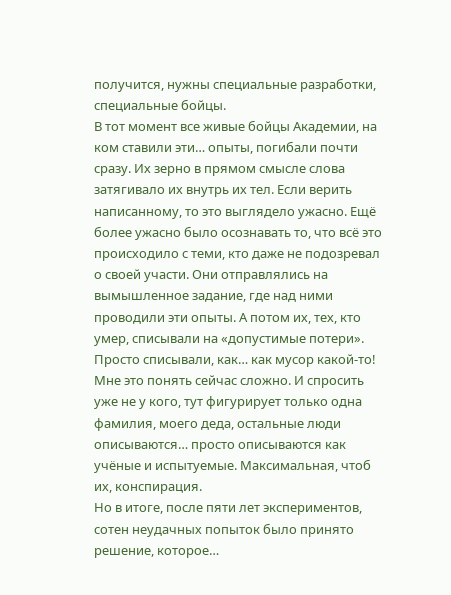получится, нужны специальные разработки, специальные бойцы.
В тот момент все живые бойцы Академии, на ком ставили эти… опыты, погибали почти сразу. Их зерно в прямом смысле слова затягивало их внутрь их тел. Если верить написанному, то это выглядело ужасно. Ещё более ужасно было осознавать то, что всё это происходило с теми, кто даже не подозревал о своей участи. Они отправлялись на вымышленное задание, где над ними проводили эти опыты. А потом их, тех, кто умер, списывали на «допустимые потери». Просто списывали, как… как мусор какой-то! Мне это понять сейчас сложно. И спросить уже не у кого, тут фигурирует только одна фамилия, моего деда, остальные люди описываются… просто описываются как учёные и испытуемые. Максимальная, чтоб их, конспирация.
Но в итоге, после пяти лет экспериментов, сотен неудачных попыток было принято решение, которое…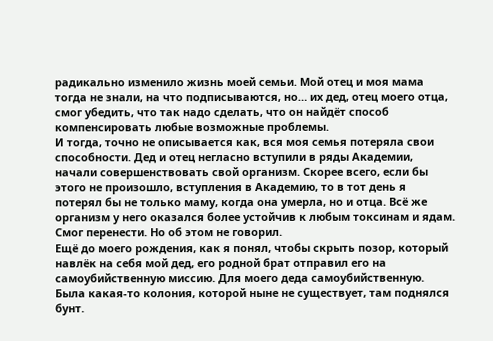радикально изменило жизнь моей семьи. Мой отец и моя мама тогда не знали, на что подписываются, но… их дед, отец моего отца, смог убедить, что так надо сделать, что он найдёт способ компенсировать любые возможные проблемы.
И тогда, точно не описывается как, вся моя семья потеряла свои способности. Дед и отец негласно вступили в ряды Академии, начали совершенствовать свой организм. Скорее всего, если бы этого не произошло, вступления в Академию, то в тот день я потерял бы не только маму, когда она умерла, но и отца. Всё же организм у него оказался более устойчив к любым токсинам и ядам. Смог перенести. Но об этом не говорил.
Ещё до моего рождения, как я понял, чтобы скрыть позор, который навлёк на себя мой дед, его родной брат отправил его на самоубийственную миссию. Для моего деда самоубийственную. Была какая-то колония, которой ныне не существует, там поднялся бунт.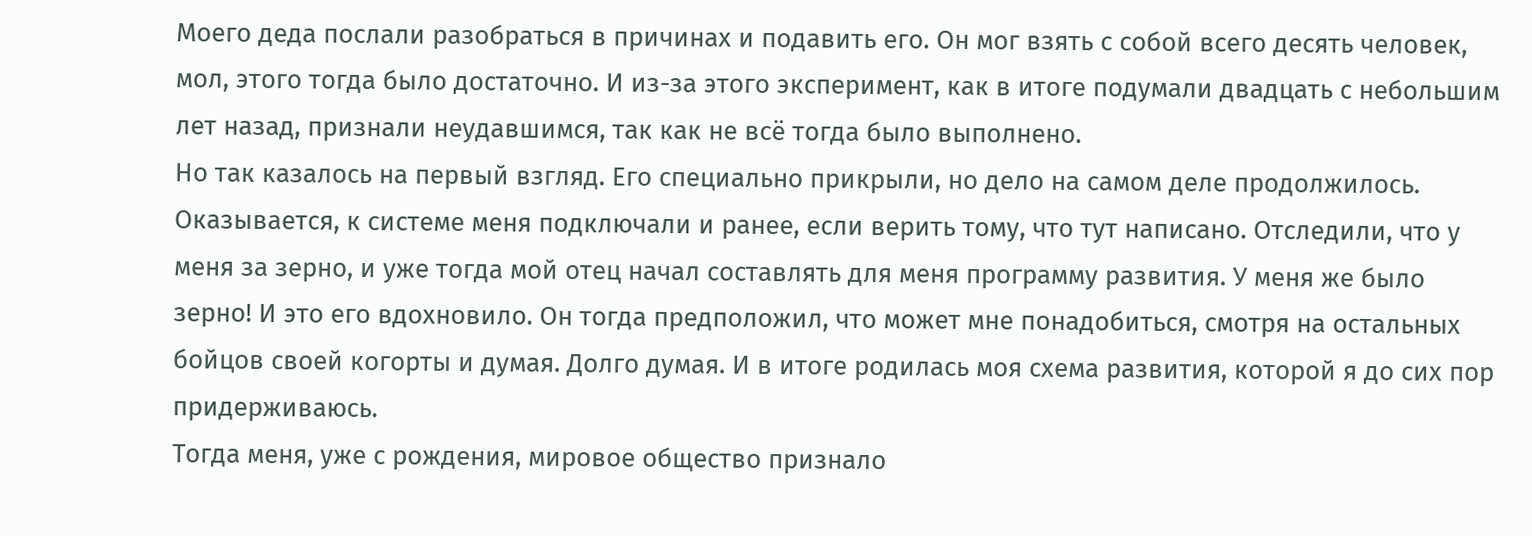Моего деда послали разобраться в причинах и подавить его. Он мог взять с собой всего десять человек, мол, этого тогда было достаточно. И из-за этого эксперимент, как в итоге подумали двадцать с небольшим лет назад, признали неудавшимся, так как не всё тогда было выполнено.
Но так казалось на первый взгляд. Его специально прикрыли, но дело на самом деле продолжилось. Оказывается, к системе меня подключали и ранее, если верить тому, что тут написано. Отследили, что у меня за зерно, и уже тогда мой отец начал составлять для меня программу развития. У меня же было зерно! И это его вдохновило. Он тогда предположил, что может мне понадобиться, смотря на остальных бойцов своей когорты и думая. Долго думая. И в итоге родилась моя схема развития, которой я до сих пор придерживаюсь.
Тогда меня, уже с рождения, мировое общество признало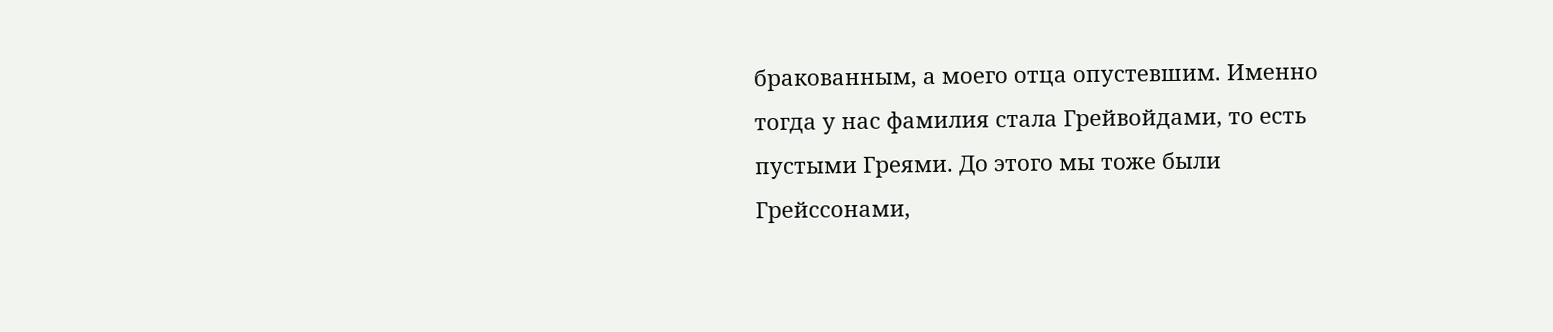бракованным, а моего отца опустевшим. Именно тогда у нас фамилия стала Грейвойдами, то есть пустыми Греями. До этого мы тоже были Грейссонами,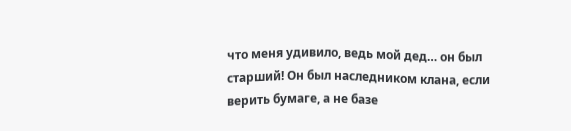что меня удивило, ведь мой дед… он был старший! Он был наследником клана, если верить бумаге, а не базе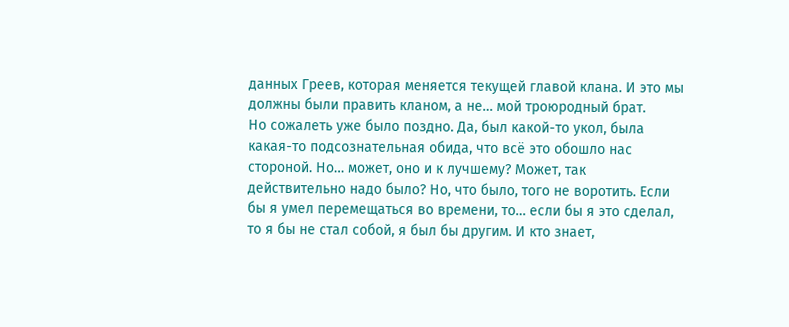данных Греев, которая меняется текущей главой клана. И это мы должны были править кланом, а не… мой троюродный брат.
Но сожалеть уже было поздно. Да, был какой-то укол, была какая-то подсознательная обида, что всё это обошло нас стороной. Но… может, оно и к лучшему? Может, так действительно надо было? Но, что было, того не воротить. Если бы я умел перемещаться во времени, то… если бы я это сделал, то я бы не стал собой, я был бы другим. И кто знает,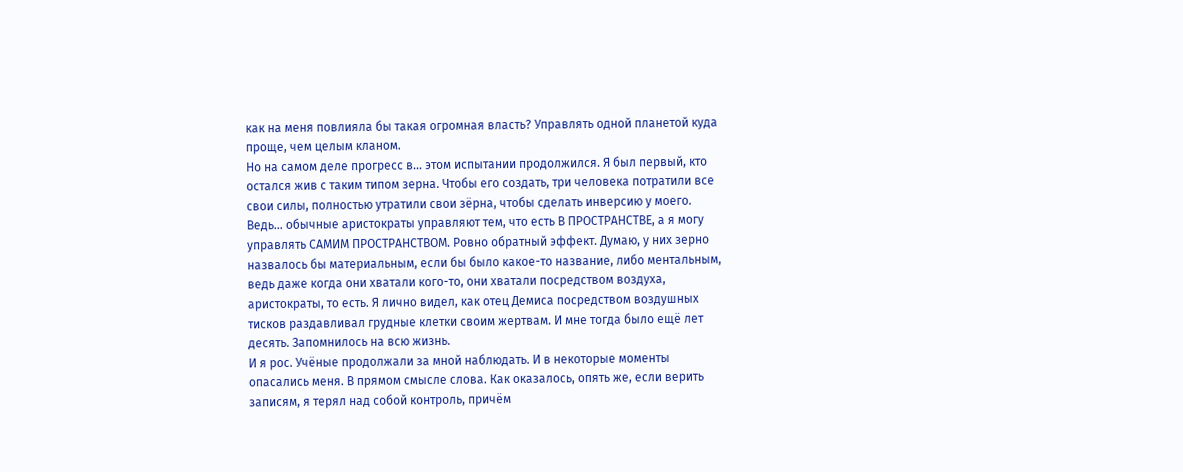как на меня повлияла бы такая огромная власть? Управлять одной планетой куда проще, чем целым кланом.
Но на самом деле прогресс в… этом испытании продолжился. Я был первый, кто остался жив с таким типом зерна. Чтобы его создать, три человека потратили все свои силы, полностью утратили свои зёрна, чтобы сделать инверсию у моего. Ведь… обычные аристократы управляют тем, что есть В ПРОСТРАНСТВЕ, а я могу управлять САМИМ ПРОСТРАНСТВОМ. Ровно обратный эффект. Думаю, у них зерно назвалось бы материальным, если бы было какое-то название, либо ментальным, ведь даже когда они хватали кого-то, они хватали посредством воздуха, аристократы, то есть. Я лично видел, как отец Демиса посредством воздушных тисков раздавливал грудные клетки своим жертвам. И мне тогда было ещё лет десять. Запомнилось на всю жизнь.
И я рос. Учёные продолжали за мной наблюдать. И в некоторые моменты опасались меня. В прямом смысле слова. Как оказалось, опять же, если верить записям, я терял над собой контроль, причём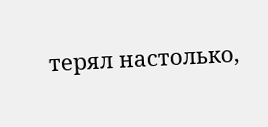терял настолько,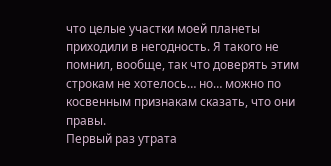что целые участки моей планеты приходили в негодность. Я такого не помнил, вообще, так что доверять этим строкам не хотелось… но… можно по косвенным признакам сказать, что они правы.
Первый раз утрата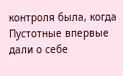контроля была, когда Пустотные впервые дали о себе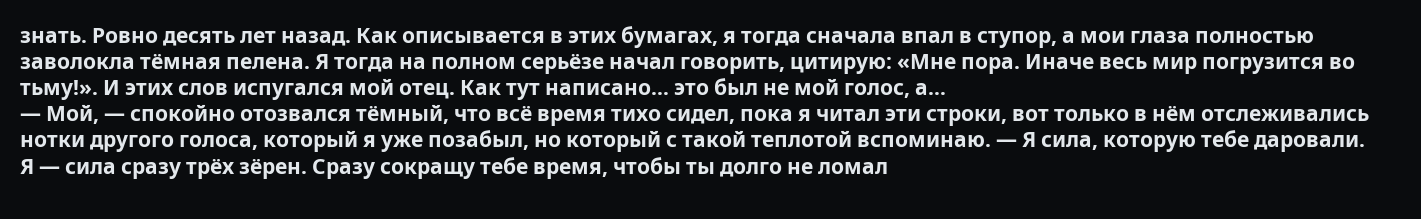знать. Ровно десять лет назад. Как описывается в этих бумагах, я тогда сначала впал в ступор, а мои глаза полностью заволокла тёмная пелена. Я тогда на полном серьёзе начал говорить, цитирую: «Мне пора. Иначе весь мир погрузится во тьму!». И этих слов испугался мой отец. Как тут написано… это был не мой голос, а…
— Мой, — спокойно отозвался тёмный, что всё время тихо сидел, пока я читал эти строки, вот только в нём отслеживались нотки другого голоса, который я уже позабыл, но который с такой теплотой вспоминаю. — Я сила, которую тебе даровали. Я — сила сразу трёх зёрен. Сразу сокращу тебе время, чтобы ты долго не ломал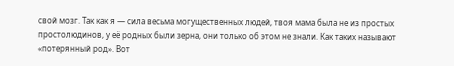свой мозг. Так как я — сила весьма могущественных людей, твоя мама была не из простых простолюдинов, у её родных были зерна, они только об этом не знали. Как таких называют «потерянный род». Вот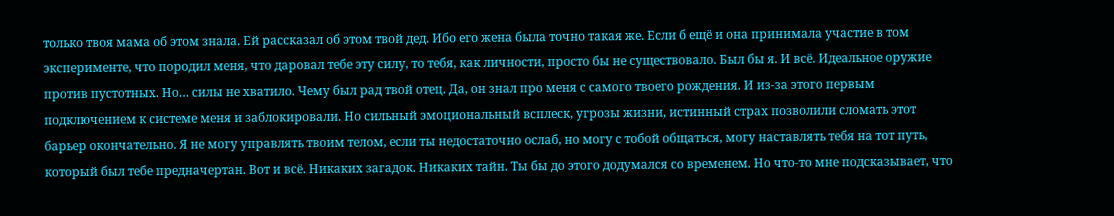только твоя мама об этом знала. Ей рассказал об этом твой дед. Ибо его жена была точно такая же. Если б ещё и она принимала участие в том эксперименте, что породил меня, что даровал тебе эту силу, то тебя, как личности, просто бы не существовало. Был бы я. И всё. Идеальное оружие против пустотных. Но… силы не хватило. Чему был рад твой отец. Да, он знал про меня с самого твоего рождения. И из-за этого первым подключением к системе меня и заблокировали. Но сильный эмоциональный всплеск, угрозы жизни, истинный страх позволили сломать этот барьер окончательно. Я не могу управлять твоим телом, если ты недостаточно ослаб, но могу с тобой общаться, могу наставлять тебя на тот путь, который был тебе предначертан. Вот и всё. Никаких загадок. Никаких тайн. Ты бы до этого додумался со временем. Но что-то мне подсказывает, что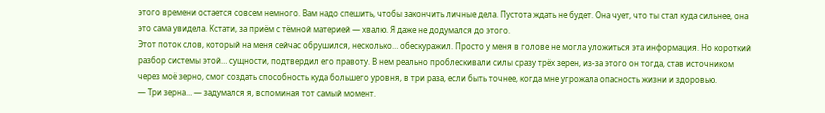этого времени остается совсем немного. Вам надо спешить, чтобы закончить личные дела. Пустота ждать не будет. Она чует, что ты стал куда сильнее, она это сама увидела. Кстати, за приём с тёмной материей — хвалю. Я даже не додумался до этого.
Этот поток слов, который на меня сейчас обрушился, несколько… обескуражил. Просто у меня в голове не могла уложиться эта информация. Но короткий разбор системы этой… сущности, подтвердил его правоту. В нем реально проблескивали силы сразу трёх зерен, из-за этого он тогда, став источником через моё зерно, смог создать способность куда большего уровня, в три раза, если быть точнее, когда мне угрожала опасность жизни и здоровью.
— Три зерна… — задумался я, вспоминая тот самый момент.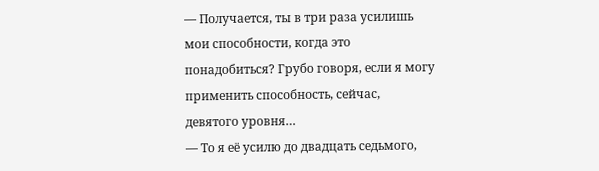— Получается, ты в три раза усилишь мои способности, когда это понадобиться? Грубо говоря, если я могу применить способность, сейчас, девятого уровня…
— То я её усилю до двадцать седьмого,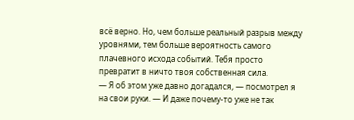всё верно. Но, чем больше реальный разрыв между уровнями, тем больше вероятность самого плачевного исхода событий. Тебя просто превратит в ничто твоя собственная сила.
— Я об этом уже давно догадался, — посмотрел я на свои руки. — И даже почему-то уже не так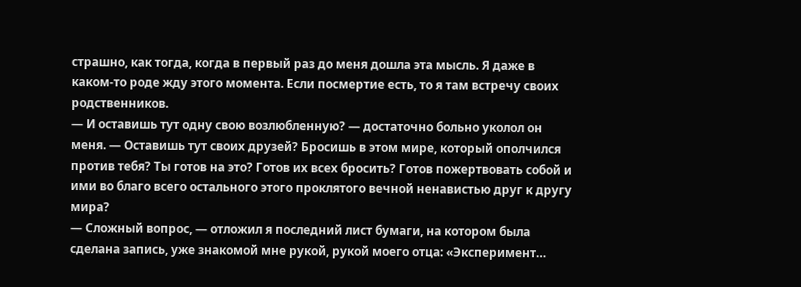страшно, как тогда, когда в первый раз до меня дошла эта мысль. Я даже в каком-то роде жду этого момента. Если посмертие есть, то я там встречу своих родственников.
— И оставишь тут одну свою возлюбленную? — достаточно больно уколол он меня. — Оставишь тут своих друзей? Бросишь в этом мире, который ополчился против тебя? Ты готов на это? Готов их всех бросить? Готов пожертвовать собой и ими во благо всего остального этого проклятого вечной ненавистью друг к другу мира?
— Сложный вопрос, — отложил я последний лист бумаги, на котором была сделана запись, уже знакомой мне рукой, рукой моего отца: «Эксперимент…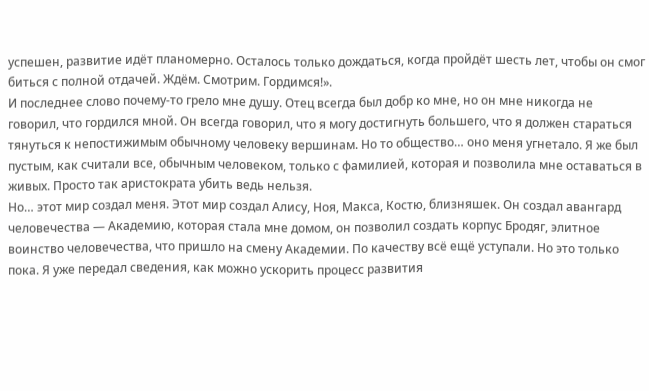успешен, развитие идёт планомерно. Осталось только дождаться, когда пройдёт шесть лет, чтобы он смог биться с полной отдачей. Ждём. Смотрим. Гордимся!».
И последнее слово почему-то грело мне душу. Отец всегда был добр ко мне, но он мне никогда не говорил, что гордился мной. Он всегда говорил, что я могу достигнуть большего, что я должен стараться тянуться к непостижимым обычному человеку вершинам. Но то общество… оно меня угнетало. Я же был пустым, как считали все, обычным человеком, только с фамилией, которая и позволила мне оставаться в живых. Просто так аристократа убить ведь нельзя.
Но… этот мир создал меня. Этот мир создал Алису, Ноя, Макса, Костю, близняшек. Он создал авангард человечества — Академию, которая стала мне домом, он позволил создать корпус Бродяг, элитное воинство человечества, что пришло на смену Академии. По качеству всё ещё уступали. Но это только пока. Я уже передал сведения, как можно ускорить процесс развития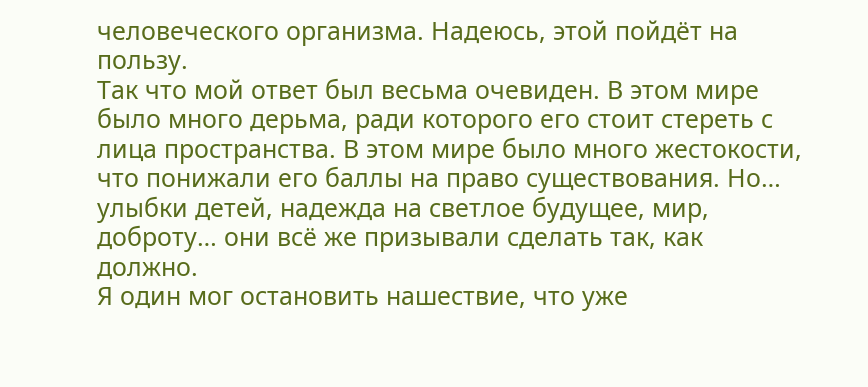человеческого организма. Надеюсь, этой пойдёт на пользу.
Так что мой ответ был весьма очевиден. В этом мире было много дерьма, ради которого его стоит стереть с лица пространства. В этом мире было много жестокости, что понижали его баллы на право существования. Но… улыбки детей, надежда на светлое будущее, мир, доброту… они всё же призывали сделать так, как должно.
Я один мог остановить нашествие, что уже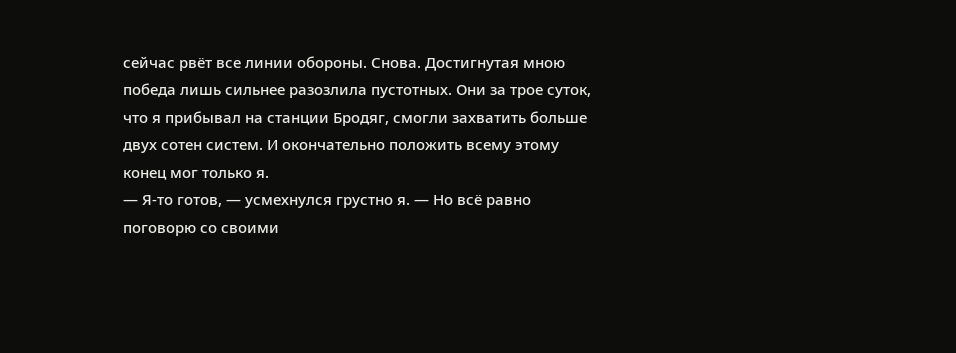сейчас рвёт все линии обороны. Снова. Достигнутая мною победа лишь сильнее разозлила пустотных. Они за трое суток, что я прибывал на станции Бродяг, смогли захватить больше двух сотен систем. И окончательно положить всему этому конец мог только я.
— Я-то готов, — усмехнулся грустно я. — Но всё равно поговорю со своими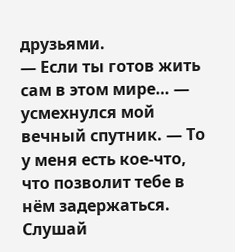друзьями.
— Если ты готов жить сам в этом мире… — усмехнулся мой вечный спутник. — То у меня есть кое-что, что позволит тебе в нём задержаться. Слушай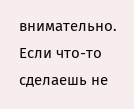внимательно. Если что-то сделаешь не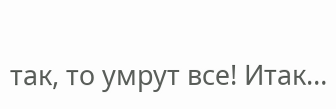так, то умрут все! Итак…